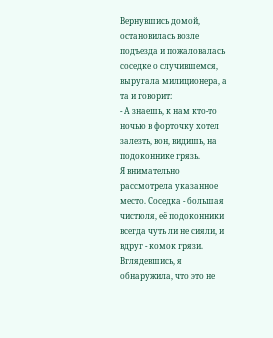Вернувшись домой, остановилась возле подъезда и пожаловалась соседке о случившемся, выругала милиционера, а та и говорит:
- А знаешь, к нам кто-то ночью в форточку хотел залезть, вон, видишь, на подоконнике грязь.
Я внимательно рассмотрела указанное место. Соседка - большая чистюля, её подоконники всегда чуть ли не сияли, и вдруг - комок грязи. Вглядевшись, я обнаружила, что это не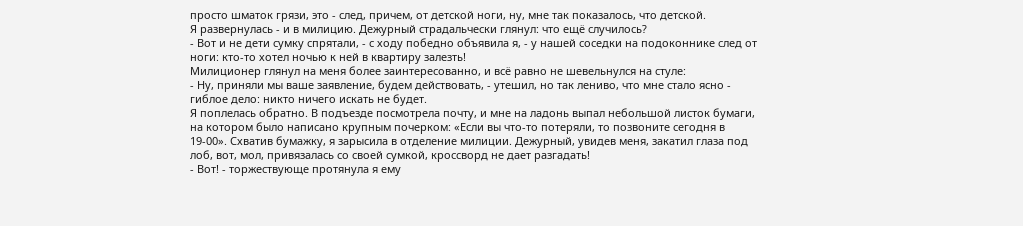просто шматок грязи, это - след, причем, от детской ноги, ну, мне так показалось, что детской.
Я развернулась - и в милицию. Дежурный страдальчески глянул: что ещё случилось?
- Вот и не дети сумку спрятали, - с ходу победно объявила я, - у нашей соседки на подоконнике след от ноги: кто-то хотел ночью к ней в квартиру залезть!
Милиционер глянул на меня более заинтересованно, и всё равно не шевельнулся на стуле:
- Ну, приняли мы ваше заявление, будем действовать, - утешил, но так лениво, что мне стало ясно - гиблое дело: никто ничего искать не будет.
Я поплелась обратно. В подъезде посмотрела почту, и мне на ладонь выпал небольшой листок бумаги, на котором было написано крупным почерком: «Если вы что-то потеряли, то позвоните сегодня в 19-00». Схватив бумажку, я зарысила в отделение милиции. Дежурный, увидев меня, закатил глаза под лоб, вот, мол, привязалась со своей сумкой, кроссворд не дает разгадать!
- Вот! - торжествующе протянула я ему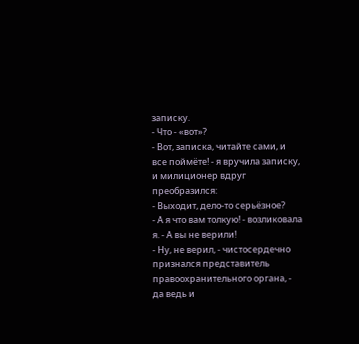записку.
- Что - «вот»?
- Вот, записка, читайте сами, и все поймёте! - я вручила записку, и милиционер вдруг преобразился:
- Выходит, дело-то серьёзное?
- А я что вам толкую! - возликовала я. - А вы не верили!
- Ну, не верил, - чистосердечно признался представитель правоохранительного органа, - да ведь и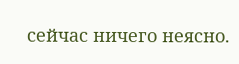сейчас ничего неясно.